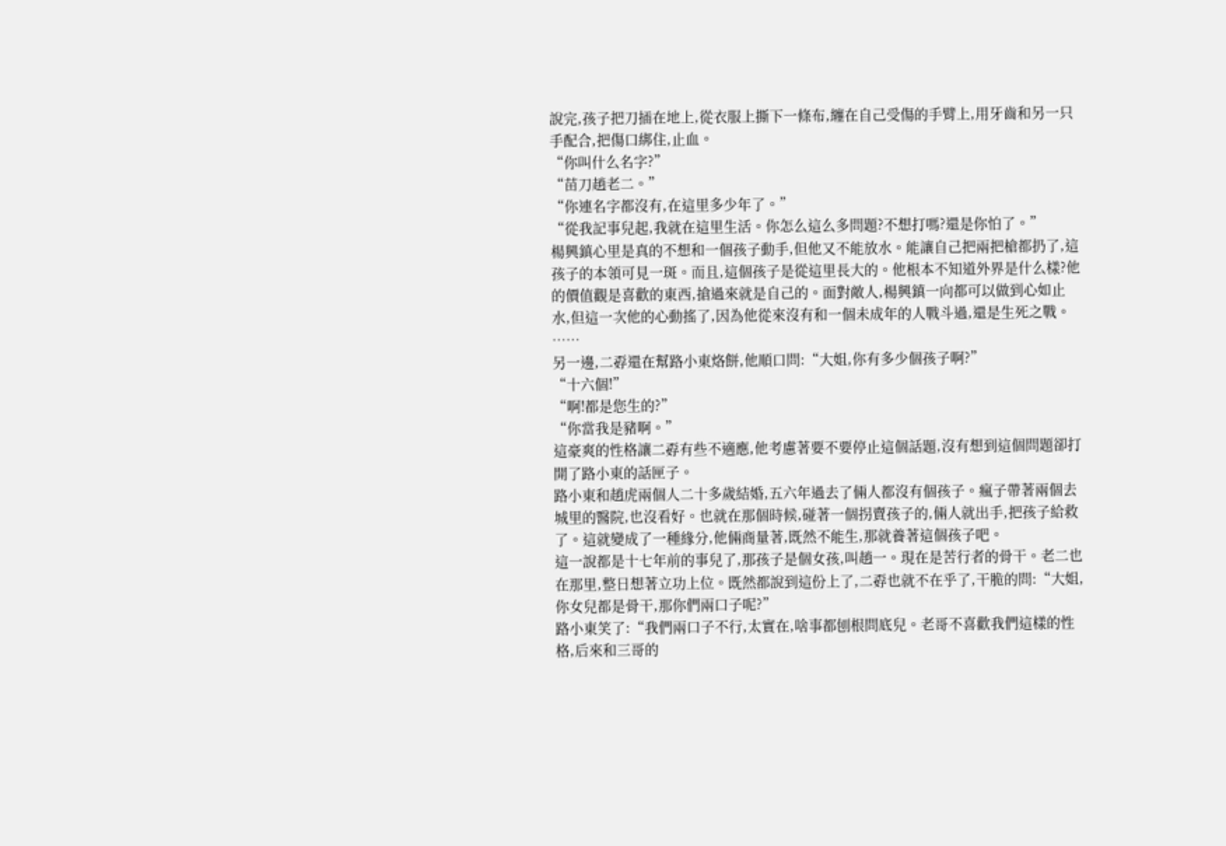說完,孩子把刀插在地上,從衣服上撕下一條布,纏在自己受傷的手臂上,用牙齒和另一只手配合,把傷口綁住,止血。
“你叫什么名字?”
“苗刀趙老二。”
“你連名字都沒有,在這里多少年了。”
“從我記事兒起,我就在這里生活。你怎么這么多問題?不想打嗎?還是你怕了。”
楊興鎮心里是真的不想和一個孩子動手,但他又不能放水。能讓自己把兩把槍都扔了,這孩子的本領可見一斑。而且,這個孩子是從這里長大的。他根本不知道外界是什么樣?他的價值觀是喜歡的東西,搶過來就是自己的。面對敵人,楊興鎮一向都可以做到心如止水,但這一次他的心動搖了,因為他從來沒有和一個未成年的人戰斗過,還是生死之戰。
……
另一邊,二孬還在幫路小東烙餅,他順口問:“大姐,你有多少個孩子啊?”
“十六個!”
“啊!都是您生的?”
“你當我是豬啊。”
這豪爽的性格讓二孬有些不適應,他考慮著要不要停止這個話題,沒有想到這個問題卻打開了路小東的話匣子。
路小東和趙虎兩個人二十多歲結婚,五六年過去了倆人都沒有個孩子。瘋子帶著兩個去城里的醫院,也沒看好。也就在那個時候,碰著一個拐賣孩子的,倆人就出手,把孩子給救了。這就變成了一種緣分,他倆商量著,既然不能生,那就養著這個孩子吧。
這一說都是十七年前的事兒了,那孩子是個女孩,叫趙一。現在是苦行者的骨干。老二也在那里,整日想著立功上位。既然都說到這份上了,二孬也就不在乎了,干脆的問:“大姐,你女兒都是骨干,那你們兩口子呢?”
路小東笑了:“我們兩口子不行,太實在,啥事都刨根問底兒。老哥不喜歡我們這樣的性格,后來和三哥的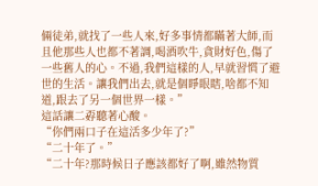倆徒弟,就找了一些人來,好多事情都瞞著大師,而且他那些人也都不著調,喝酒吹牛,貪財好色,傷了一些舊人的心。不過,我們這樣的人,早就習慣了避世的生活。讓我們出去,就是個睜眼瞎,啥都不知道,跟去了另一個世界一樣。”
這話讓二孬聽著心酸。
“你們兩口子在這活多少年了?”
“二十年了。”
“二十年?那時候日子應該都好了啊,雖然物質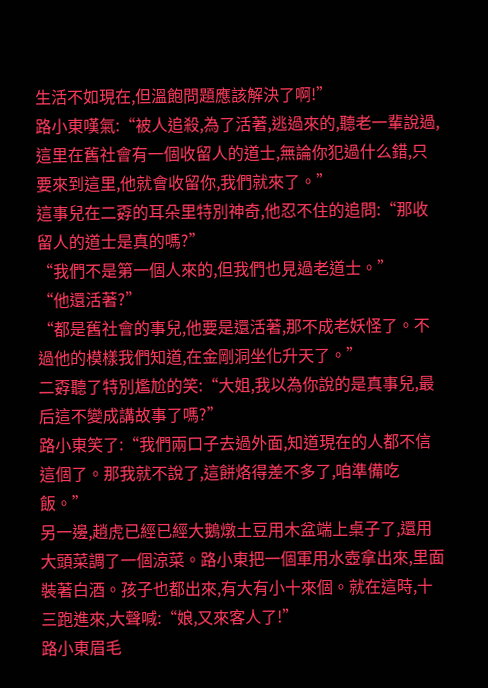生活不如現在,但溫飽問題應該解決了啊!”
路小東嘆氣:“被人追殺,為了活著,逃過來的,聽老一輩說過,這里在舊社會有一個收留人的道士,無論你犯過什么錯,只要來到這里,他就會收留你,我們就來了。”
這事兒在二孬的耳朵里特別神奇,他忍不住的追問:“那收留人的道士是真的嗎?”
“我們不是第一個人來的,但我們也見過老道士。”
“他還活著?”
“都是舊社會的事兒,他要是還活著,那不成老妖怪了。不過他的模樣我們知道,在金剛洞坐化升天了。”
二孬聽了特別尷尬的笑:“大姐,我以為你說的是真事兒,最后這不變成講故事了嗎?”
路小東笑了:“我們兩口子去過外面,知道現在的人都不信這個了。那我就不說了,這餅烙得差不多了,咱準備吃飯。”
另一邊,趙虎已經已經大鵝燉土豆用木盆端上桌子了,還用大頭菜調了一個涼菜。路小東把一個軍用水壺拿出來,里面裝著白酒。孩子也都出來,有大有小十來個。就在這時,十三跑進來,大聲喊:“娘,又來客人了!”
路小東眉毛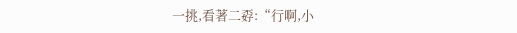一挑,看著二孬:“行啊,小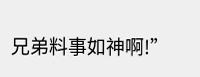兄弟料事如神啊!”